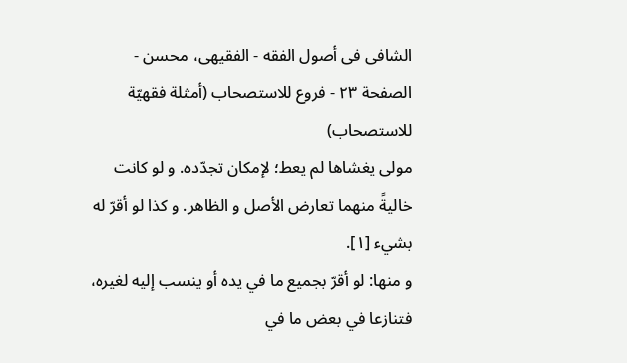الشافی فی أصول الفقه - الفقیهی، محسن - الصفحة ٢٣ - فروع للاستصحاب (أمثلة فقهیّة للاستصحاب)
مولى يغشاها لم يعط؛ لإمكان تجدّده. و لو كانت خاليةً منهما تعارض الأصل و الظاهر. و كذا لو أقرّ له بشيء [١].
و منها: لو أقرّ بجميع ما في يده أو ينسب إليه لغيره، فتنازعا في بعض ما في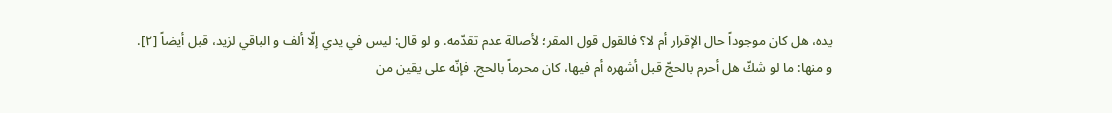يده، هل كان موجوداً حال الإقرار أم لا؟ فالقول قول المقر؛ لأصالة عدم تقدّمه. و لو قال: ليس في يدي إلّا ألف و الباقي لزيد، قبل أيضاً [٢].
و منها: ما لو شكّ هل أحرم بالحجّ قبل أشهره أم فيها، كان محرماً بالحج. فإنّه على يقين من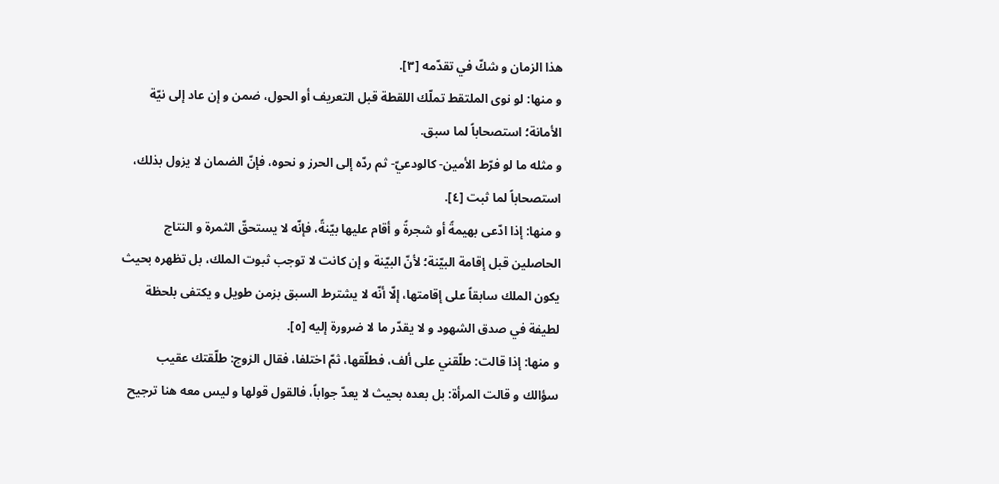هذا الزمان و شكّ في تقدّمه [٣].
و منها: لو نوى الملتقط تملّك اللقطة قبل التعريف أو الحول، ضمن و إن عاد إلى نيّة الأمانة؛ استصحاباً لما سبق.
و مثله ما لو فرّط الأمين- كالودعيّ- ثم ردّه إلى الحرز و نحوه، فإنّ الضمان لا يزول بذلك، استصحاباً لما ثبت [٤].
و منها: إذا ادّعى بهيمةً أو شجرةً و أقام عليها بيّنةً، فإنّه لا يستحقّ الثمرة و النتاج الحاصلين قبل إقامة البيّنة؛ لأنّ البيّنة و إن كانت لا توجب ثبوت الملك، بل تظهره بحيث يكون الملك سابقاً على إقامتها، إلّا أنّه لا يشترط السبق بزمن طويل و يكتفى بلحظة لطيفة في صدق الشهود و لا يقدّر ما لا ضرورة إليه [٥].
و منها: إذا قالت: طلّقني على ألف، فطلّقها، ثمّ اختلفا، فقال الزوج: طلّقتك عقيب سؤالك و قالت المرأة: بل بعده بحيث لا يعدّ جواباً، فالقول قولها و ليس معه هنا ترجيح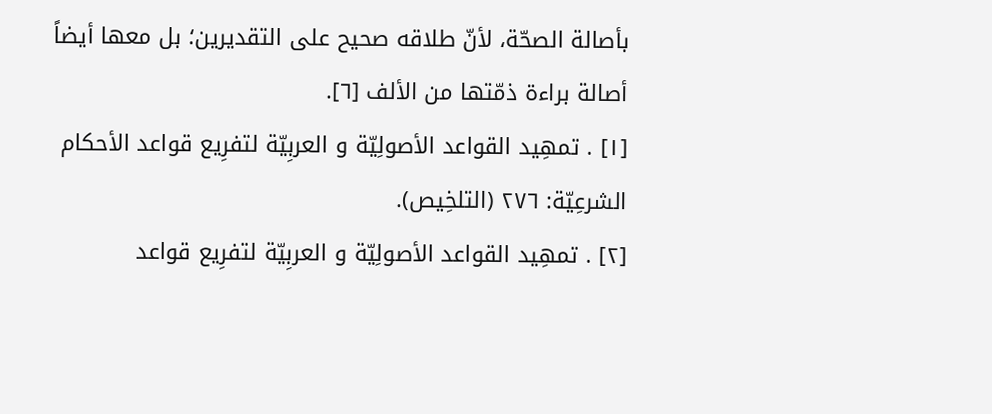بأصالة الصحّة، لأنّ طلاقه صحيح على التقديرين؛ بل معها أيضاً أصالة براءة ذمّتها من الألف [٦].
[١] . تمهِید القواعد الأصولِیّة و العربِیّة لتفرِیع قواعد الأحکام الشرعِیّة: ٢٧٦ (التلخِیص).
[٢] . تمهِید القواعد الأصولِیّة و العربِیّة لتفرِیع قواعد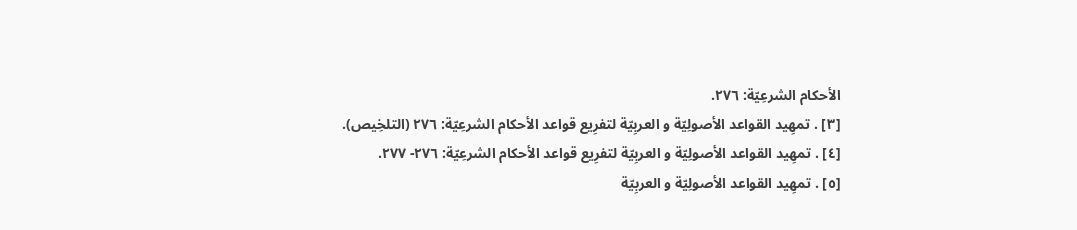الأحکام الشرعِیّة: ٢٧٦.
[٣] . تمهِید القواعد الأصولِیّة و العربِیّة لتفرِیع قواعد الأحکام الشرعِیّة: ٢٧٦ (التلخِیص).
[٤] . تمهِید القواعد الأصولِیّة و العربِیّة لتفرِیع قواعد الأحکام الشرعِیّة: ٢٧٦- ٢٧٧.
[٥] . تمهِید القواعد الأصولِیّة و العربِیّة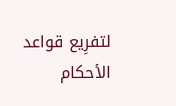لتفرِیع قواعد الأحکام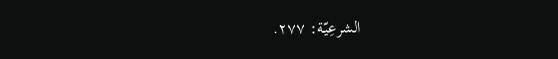الشرعِیّة: ٢٧٧.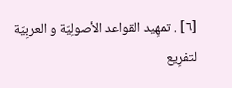[٦] . تمهِید القواعد الأصولِیّة و العربِیّة لتفرِیع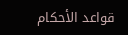قواعد الأحکام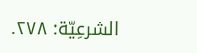الشرعِیّة: ٢٧٨.